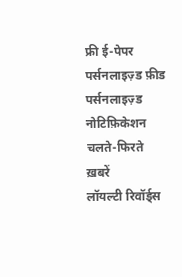फ्री ई-पेपर
पर्सनलाइज़्ड फ़ीड
पर्सनलाइज़्ड नोटिफ़िकेशन
चलते-फिरते ख़बरें
लॉयल्टी रिवॉर्ड्स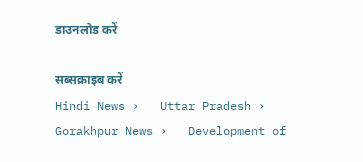डाउनलोड करें

सब्सक्राइब करें
Hindi News ›   Uttar Pradesh ›   Gorakhpur News ›   Development of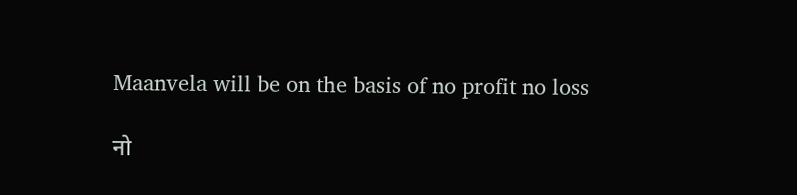Maanvela will be on the basis of no profit no loss

नो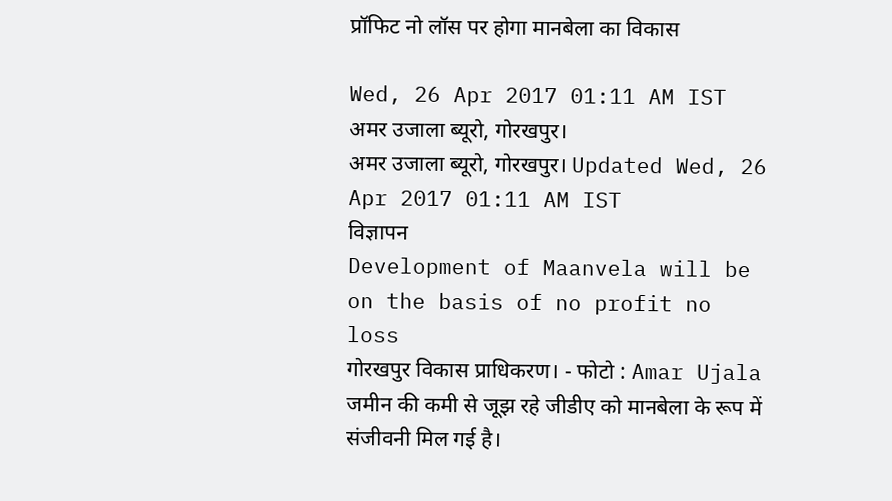प्रॉफिट नो लॉस पर होगा मानबेला का विकास

Wed, 26 Apr 2017 01:11 AM IST
अमर उजाला ब्यूरो, गोरखपुर।
अमर उजाला ब्यूरो, गोरखपुर। Updated Wed, 26 Apr 2017 01:11 AM IST
विज्ञापन
Development of Maanvela will be on the basis of no profit no loss
गोरखपुर विकास प्राधिकरण। - फोटो : Amar Ujala
जमीन की कमी से जूझ रहे जीडीए को मानबेला के रूप में संजीवनी मिल गई है।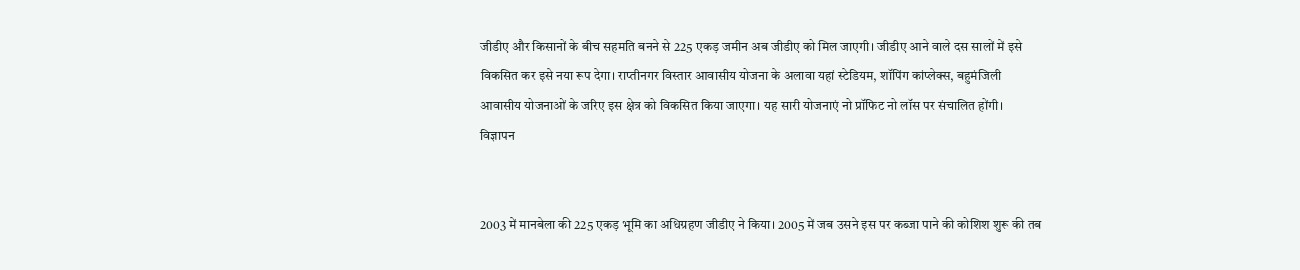जीडीए और किसानों के बीच सहमति बनने से 225 एकड़ जमीन अब जीडीए को मिल जाएगी। जीडीए आने वाले दस सालों में इसे विकसित कर इसे नया रूप देगा। राप्तीनगर विस्तार आवासीय योजना के अलावा यहां स्टेडियम, शॉपिंग कांप्लेक्स, बहुमंजिली आवासीय योजनाओं के जरिए इस क्षेत्र को विकसित किया जाएगा। यह सारी योजनाएं नो प्रॉफिट नो लॉस पर संचालित होंगी।
विज्ञापन


2003 में मानबेला की 225 एकड़ भूमि का अधिग्रहण जीडीए ने किया। 2005 में जब उसने इस पर कब्जा पाने की कोशिश शुरू की तब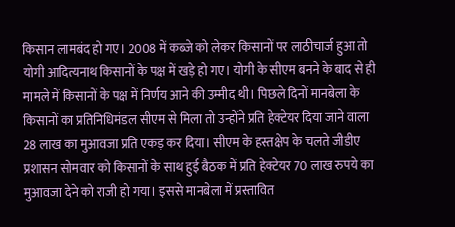किसान लामबंद हो गए। 2008 में कब्जे को लेकर किसानों पर लाठीचार्ज हुआ तो योगी आदित्यनाथ किसानों के पक्ष में खड़े हो गए। योगी के सीएम बनने के बाद से ही मामले में किसानों के पक्ष में निर्णय आने की उम्मीद थी। पिछले दिनों मानबेला के किसानों का प्रतिनिधिमंडल सीएम से मिला तो उन्होंने प्रति हेक्टेयर दिया जाने वाला 28 लाख का मुआवजा प्रति एकड़ कर दिया। सीएम के हस्तक्षेप के चलते जीडीए प्रशासन सोमवार को किसानों के साथ हुई बैठक में प्रति हेक्टेयर 70 लाख रुपये का मुआवजा देने को राजी हो गया। इससे मानबेला में प्रस्तावित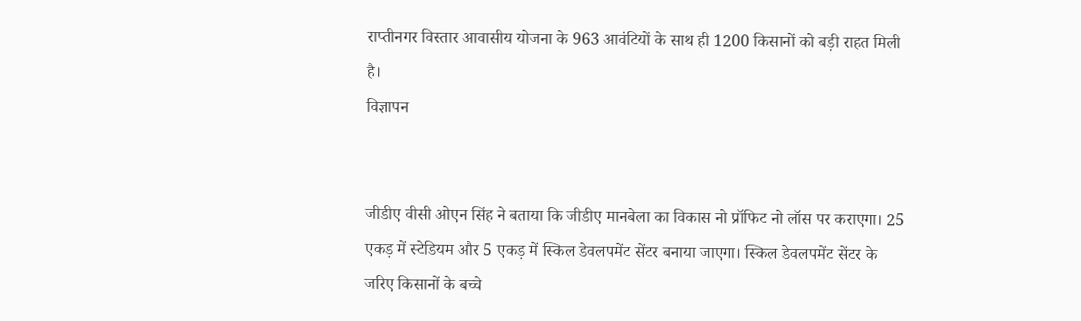राप्तीनगर विस्तार आवासीय योजना के 963 आवंटियों के साथ ही 1200 किसानों को बड़ी राहत मिली है।
विज्ञापन


जीडीए वीसी ओएन सिंह ने बताया कि जीडीए मानबेला का विकास नो प्रॉफिट नो लॉस पर कराएगा। 25 एकड़ में स्टेडियम और 5 एकड़ में स्किल डेवलपमेंट सेंटर बनाया जाएगा। स्किल डेवलपमेंट सेंटर के जरिए किसानों के बच्चे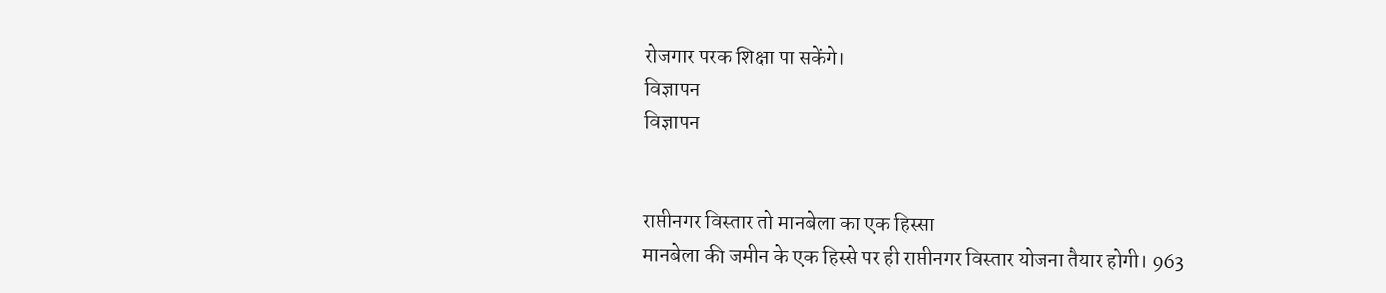रोजगार परक शिक्षा पा सकेंगे।
विज्ञापन
विज्ञापन


राप्तीनगर विस्तार तो मानबेला का एक हिस्सा
मानबेला की जमीन के एक हिस्से पर ही राप्तीनगर विस्तार योजना तैयार होगी। 963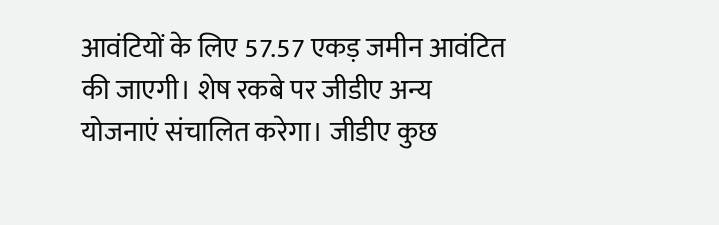आवंटियों के लिए 57.57 एकड़ जमीन आवंटित की जाएगी। शेष रकबे पर जीडीए अन्य योजनाएं संचालित करेगा। जीडीए कुछ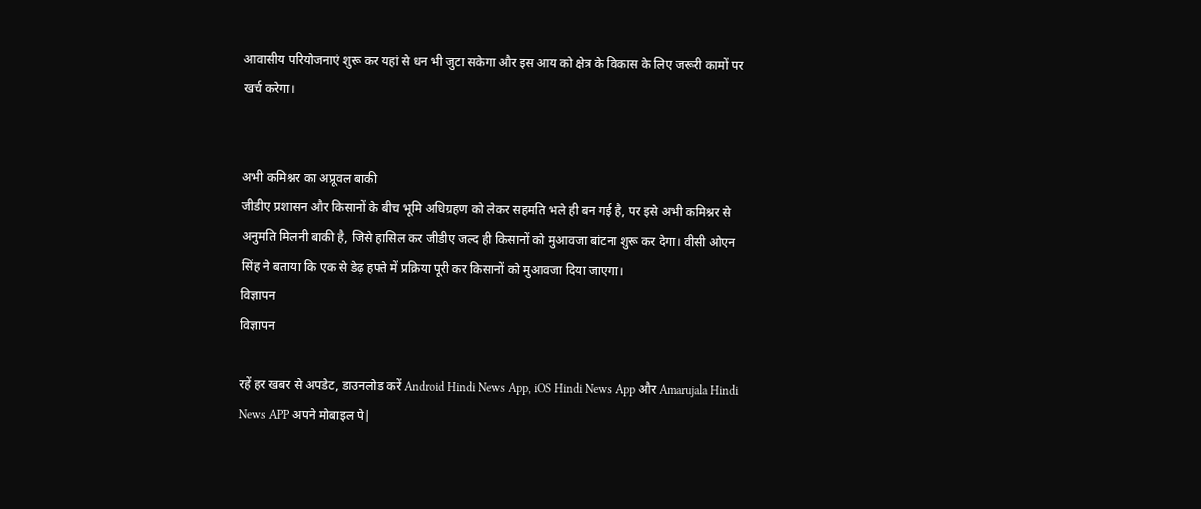आवासीय परियोजनाएं शुरू कर यहां से धन भी जुटा सकेगा और इस आय को क्षेत्र के विकास के लिए जरूरी कामों पर खर्च करेगा।


अभी कमिश्नर का अप्रूवल बाकी
जीडीए प्रशासन और किसानों के बीच भूमि अधिग्रहण को लेकर सहमति भले ही बन गई है, पर इसे अभी कमिश्नर से अनुमति मिलनी बाकी है, जिसे हासिल कर जीडीए जल्द ही किसानों को मुआवजा बांटना शुरू कर देगा। वीसी ओएन सिंह ने बताया कि एक से डेढ़ हफ्ते में प्रक्रिया पूरी कर किसानों को मुआवजा दिया जाएगा।
विज्ञापन
विज्ञापन

रहें हर खबर से अपडेट, डाउनलोड करें Android Hindi News App, iOS Hindi News App और Amarujala Hindi News APP अपने मोबाइल पे|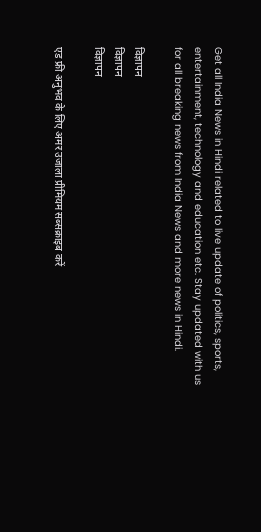Get all India News in Hindi related to live update of politics, sports, entertainment, technology and education etc. Stay updated with us for all breaking news from India News and more news in Hindi.

विज्ञापन
विज्ञापन
विज्ञापन

एड फ्री अनुभव के लिए अमर उजाला प्रीमियम सब्सक्राइब करें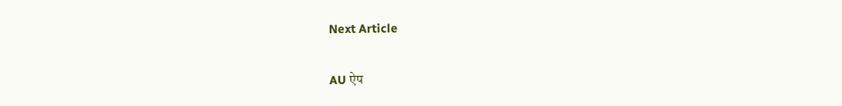Next Article

AU ऐप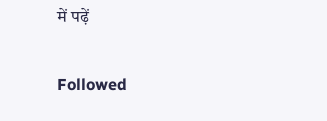में पढ़ें

Followed